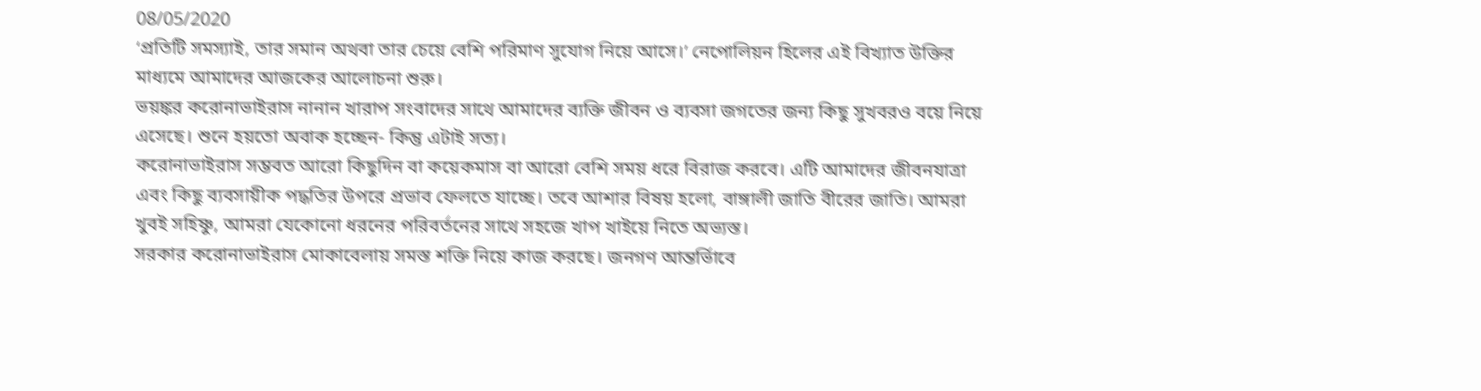08/05/2020
‘প্রতিটি সমস্যাই, তার সমান অথবা তার চেয়ে বেশি পরিমাণ সুযোগ নিয়ে আসে।’ নেপোলিয়ন হিলের এই বিখ্যাত উক্তির মাধ্যমে আমাদের আজকের আলোচনা শুরু।
ভয়ঙ্কর করোনাভাইরাস নানান খারাপ সংবাদের সাথে আমাদের ব্যক্তি জীবন ও ব্যবসা জগতের জন্য কিছু সুখবরও বয়ে নিয়ে এসেছে। শুনে হয়তো অবাক হচ্ছেন- কিন্তু এটাই সত্য।
করোনাভাইরাস সম্ভবত আরো কিছুদিন বা কয়েকমাস বা আরো বেশি সময় ধরে বিরাজ করবে। এটি আমাদের জীবনযাত্রা এবং কিছু ব্যবসায়ীক পদ্ধতির উপরে প্রভাব ফেলতে যাচ্ছে। তবে আশার বিষয় হলো, বাঙ্গালী জাতি বীরের জাতি। আমরা খুবই সহিষ্ণু, আমরা যেকোনো ধরনের পরিবর্তনের সাথে সহজে খাপ খাইয়ে নিতে অভ্যস্ত।
সরকার করোনাভাইরাস মোকাবেলায় সমস্ত শক্তি নিয়ে কাজ করছে। জনগণ আন্তর্ভিাবে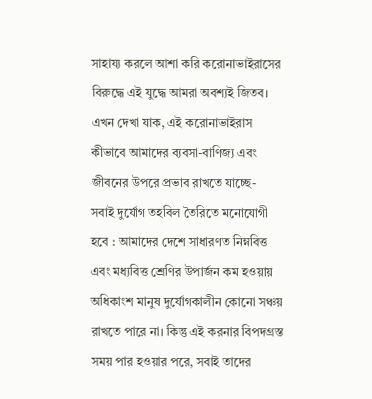সাহায্য করলে আশা করি করোনাভাইরাসের বিরুদ্ধে এই যুদ্ধে আমরা অবশ্যই জিতব।
এখন দেখা যাক, এই করোনাভাইরাস কীভাবে আমাদের ব্যবসা-বাণিজ্য এবং জীবনের উপরে প্রভাব রাখতে যাচ্ছে-
সবাই দুর্যোগ তহবিল তৈরিতে মনোযোগী হবে : আমাদের দেশে সাধারণত নিম্নবিত্ত এবং মধ্যবিত্ত শ্রেণির উপার্জন কম হওয়ায় অধিকাংশ মানুষ দুর্যোগকালীন কোনো সঞ্চয় রাখতে পারে না। কিন্তু এই করনার বিপদগ্রস্ত সময় পার হওয়ার পরে, সবাই তাদের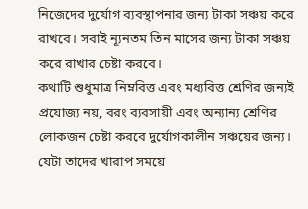নিজেদের দুর্যোগ ব্যবস্থাপনার জন্য টাকা সঞ্চয় করে রাখবে। সবাই ন্যূনতম তিন মাসের জন্য টাকা সঞ্চয় করে রাখার চেষ্টা করবে।
কথাটি শুধুমাত্র নিম্নবিত্ত এবং মধ্যবিত্ত শ্রেণির জন্যই প্রযোজ্য নয়, বরং ব্যবসায়ী এবং অন্যান্য শ্রেণির লোকজন চেষ্টা করবে দুর্যোগকালীন সঞ্চয়ের জন্য। যেটা তাদের খারাপ সময়ে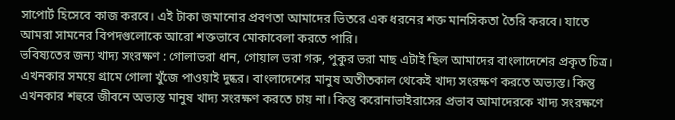সাপোর্ট হিসেবে কাজ করবে। এই টাকা জমানোর প্রবণতা আমাদের ভিতরে এক ধরনের শক্ত মানসিকতা তৈরি করবে। যাতে আমরা সামনের বিপদগুলোকে আরো শক্তভাবে মোকাবেলা করতে পারি।
ভবিষ্যতের জন্য খাদ্য সংরক্ষণ : গোলাভরা ধান, গোয়াল ভরা গরু, পুকুর ভরা মাছ এটাই ছিল আমাদের বাংলাদেশের প্রকৃত চিত্র। এখনকার সময়ে গ্রামে গোলা খুঁজে পাওয়াই দুষ্কর। বাংলাদেশের মানুষ অতীতকাল থেকেই খাদ্য সংরক্ষণ করতে অভ্যস্ত। কিন্তু এখনকার শহুরে জীবনে অভ্যস্ত মানুষ খাদ্য সংরক্ষণ করতে চায় না। কিন্তু করোনাভাইরাসের প্রভাব আমাদেরকে খাদ্য সংরক্ষণে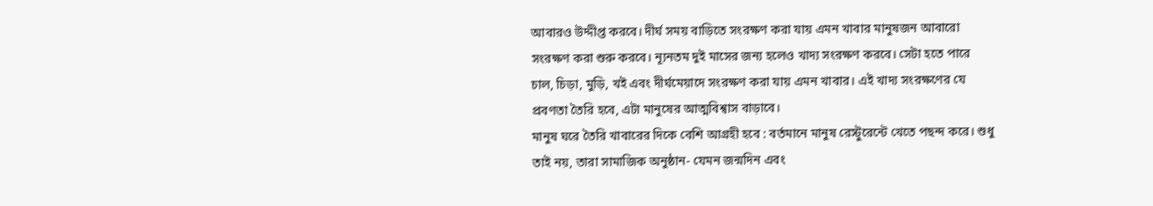আবারও উদ্দীপ্ত করবে। দীর্ঘ সময় বাড়িতে সংরক্ষণ করা যায় এমন খাবার মানুষজন আবারো সংরক্ষণ করা শুরু করবে। ন্যূনতম দুই মাসের জন্য হলেও খাদ্য সংরক্ষণ করবে। সেটা হতে পারে চাল, চিড়া, মুড়ি, খই এবং দীর্ঘমেয়াদে সংরক্ষণ করা যায় এমন খাবার। এই খাদ্য সংরক্ষণের যে প্রবণতা তৈরি হবে, এটা মানুষের আত্মবিশ্বাস বাড়াবে।
মানুষ ঘরে তৈরি খাবারের দিকে বেশি আগ্রহী হবে : বর্তমানে মানুষ রেস্টুরেন্টে খেতে পছন্দ করে। শুধু তাই নয়, তারা সামাজিক অনুষ্ঠান- যেমন জন্মদিন এবং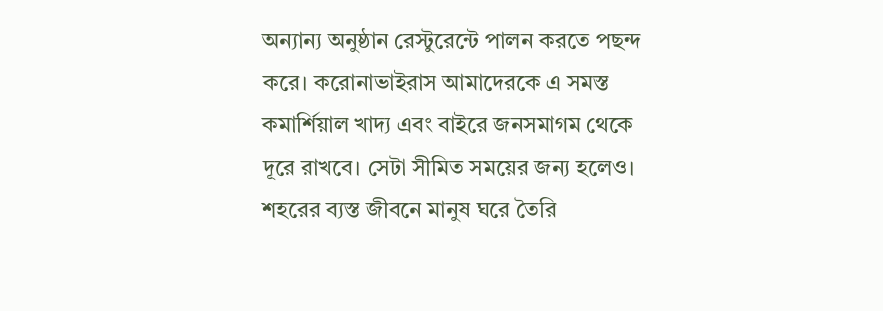অন্যান্য অনুষ্ঠান রেস্টুরেন্টে পালন করতে পছন্দ করে। করোনাভাইরাস আমাদেরকে এ সমস্ত কমার্শিয়াল খাদ্য এবং বাইরে জনসমাগম থেকে দূরে রাখবে। সেটা সীমিত সময়ের জন্য হলেও। শহরের ব্যস্ত জীবনে মানুষ ঘরে তৈরি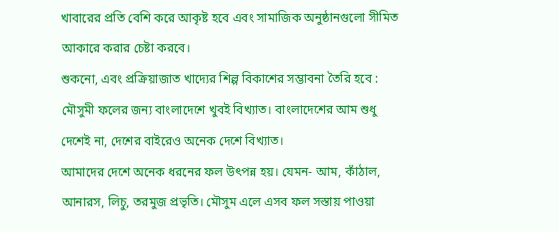খাবারের প্রতি বেশি করে আকৃষ্ট হবে এবং সামাজিক অনুষ্ঠানগুলো সীমিত আকারে করার চেষ্টা করবে।
শুকনো, এবং প্রক্রিয়াজাত খাদ্যের শিল্প বিকাশের সম্ভাবনা তৈরি হবে : মৌসুমী ফলের জন্য বাংলাদেশে খুবই বিখ্যাত। বাংলাদেশের আম শুধু দেশেই না, দেশের বাইরেও অনেক দেশে বিখ্যাত।
আমাদের দেশে অনেক ধরনের ফল উৎপন্ন হয়। যেমন- আম, কাঁঠাল, আনারস, লিচু, তরমুজ প্রভৃতি। মৌসুম এলে এসব ফল সস্তায় পাওয়া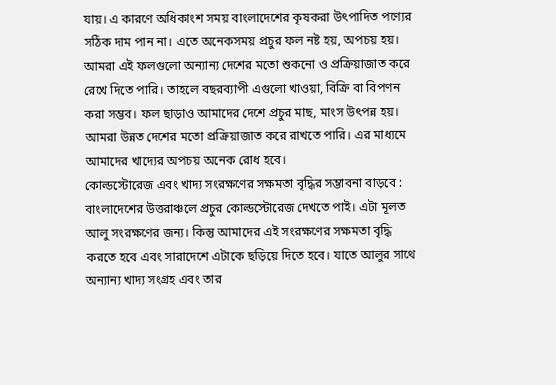যায়। এ কারণে অধিকাংশ সময় বাংলাদেশের কৃষকরা উৎপাদিত পণ্যের সঠিক দাম পান না। এতে অনেকসময় প্রচুর ফল নষ্ট হয়, অপচয় হয়।
আমরা এই ফলগুলো অন্যান্য দেশের মতো শুকনো ও প্রক্রিয়াজাত করে রেখে দিতে পারি। তাহলে বছরব্যাপী এগুলো খাওয়া, বিক্রি বা বিপণন করা সম্ভব। ফল ছাড়াও আমাদের দেশে প্রচুর মাছ, মাংস উৎপন্ন হয়। আমরা উন্নত দেশের মতো প্রক্রিয়াজাত করে রাখতে পারি। এর মাধ্যমে আমাদের খাদ্যের অপচয় অনেক রোধ হবে।
কোল্ডস্টোরেজ এবং খাদ্য সংরক্ষণের সক্ষমতা বৃদ্ধির সম্ভাবনা বাড়বে : বাংলাদেশের উত্তরাঞ্চলে প্রচুর কোল্ডস্টোরেজ দেখতে পাই। এটা মূলত আলু সংরক্ষণের জন্য। কিন্তু আমাদের এই সংরক্ষণের সক্ষমতা বৃদ্ধি করতে হবে এবং সারাদেশে এটাকে ছড়িয়ে দিতে হবে। যাতে আলুর সাথে অন্যান্য খাদ্য সংগ্রহ এবং তার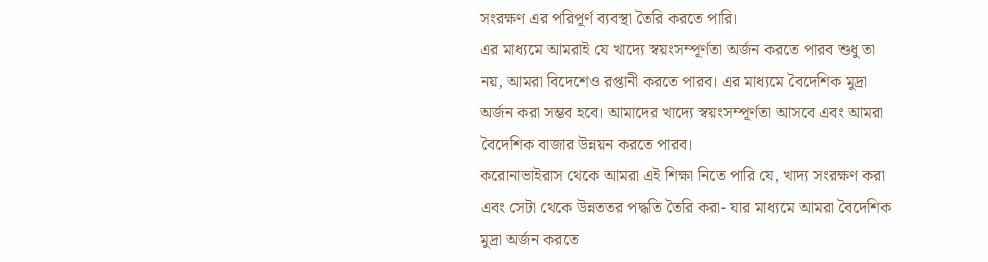সংরক্ষণ এর পরিপূর্ণ ব্যবস্থা তৈরি করতে পারি।
এর মাধ্যমে আমরাই যে খাদ্যে স্বয়ংসম্পূর্ণতা অর্জন করতে পারব শুধু তা নয়, আমরা বিদেশেও রপ্তানী করতে পারব। এর মাধ্যমে বৈদেশিক মুদ্রা অর্জন করা সম্ভব হবে। আমাদের খাদ্যে স্বয়ংসম্পূর্ণতা আসবে এবং আমরা বৈদেশিক বাজার উন্নয়ন করতে পারব।
করোনাভাইরাস থেকে আমরা এই শিক্ষা নিতে পারি যে, খাদ্য সংরক্ষণ করা এবং সেটা থেকে উন্নততর পদ্ধতি তৈরি করা- যার মাধ্যমে আমরা বৈদেশিক মুদ্রা অর্জন করতে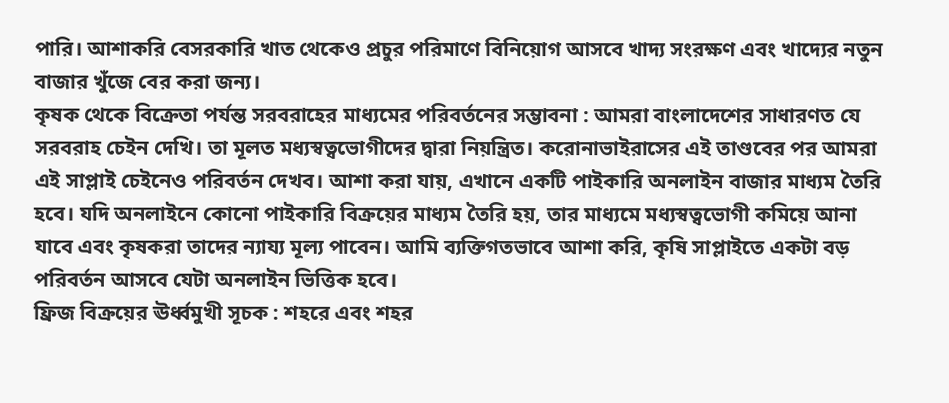পারি। আশাকরি বেসরকারি খাত থেকেও প্রচুর পরিমাণে বিনিয়োগ আসবে খাদ্য সংরক্ষণ এবং খাদ্যের নতুন বাজার খুঁজে বের করা জন্য।
কৃষক থেকে বিক্রেতা পর্যন্ত সরবরাহের মাধ্যমের পরিবর্তনের সম্ভাবনা : আমরা বাংলাদেশের সাধারণত যে সরবরাহ চেইন দেখি। তা মূলত মধ্যস্বত্বভোগীদের দ্বারা নিয়ন্ত্রিত। করোনাভাইরাসের এই তাণ্ডবের পর আমরা এই সাপ্লাই চেইনেও পরিবর্তন দেখব। আশা করা যায়, এখানে একটি পাইকারি অনলাইন বাজার মাধ্যম তৈরি হবে। যদি অনলাইনে কোনো পাইকারি বিক্রয়ের মাধ্যম তৈরি হয়, তার মাধ্যমে মধ্যস্বত্বভোগী কমিয়ে আনা যাবে এবং কৃষকরা তাদের ন্যায্য মূল্য পাবেন। আমি ব্যক্তিগতভাবে আশা করি, কৃষি সাপ্লাইতে একটা বড় পরিবর্তন আসবে যেটা অনলাইন ভিত্তিক হবে।
ফ্রিজ বিক্রয়ের ঊর্ধ্বমুখী সূচক : শহরে এবং শহর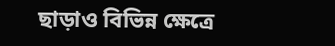ছাড়াও বিভিন্ন ক্ষেত্রে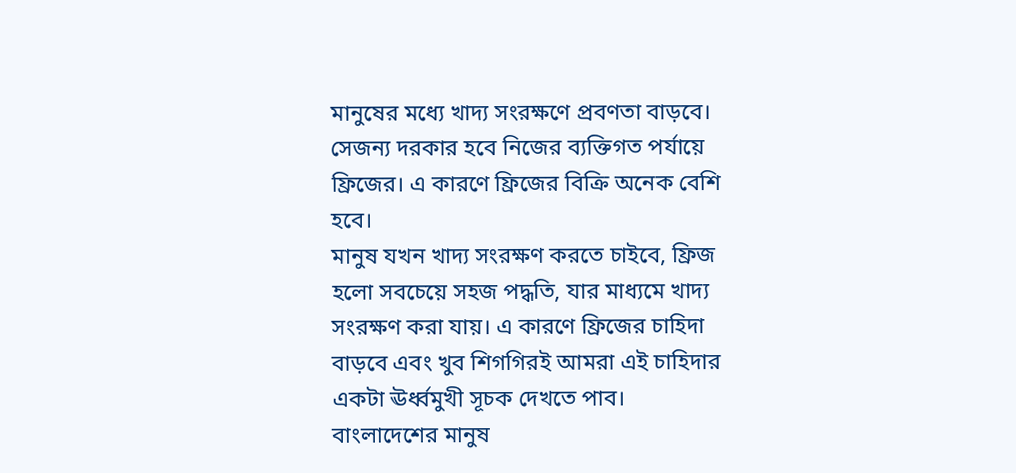মানুষের মধ্যে খাদ্য সংরক্ষণে প্রবণতা বাড়বে। সেজন্য দরকার হবে নিজের ব্যক্তিগত পর্যায়ে ফ্রিজের। এ কারণে ফ্রিজের বিক্রি অনেক বেশি হবে।
মানুষ যখন খাদ্য সংরক্ষণ করতে চাইবে, ফ্রিজ হলো সবচেয়ে সহজ পদ্ধতি, যার মাধ্যমে খাদ্য সংরক্ষণ করা যায়। এ কারণে ফ্রিজের চাহিদা বাড়বে এবং খুব শিগগিরই আমরা এই চাহিদার একটা ঊর্ধ্বমুখী সূচক দেখতে পাব।
বাংলাদেশের মানুষ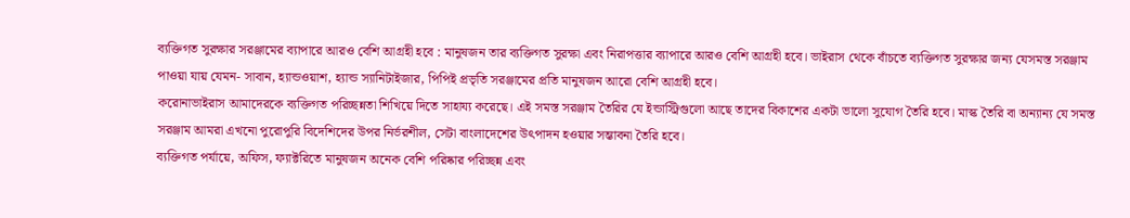ব্যক্তিগত সুরক্ষার সরঞ্জামের ব্যাপারে আরও বেশি আগ্রহী হবে : মানুষজন তার ব্যক্তিগত সুরক্ষা এবং নিরাপত্তার ব্যাপারে আরও বেশি আগ্রহী হবে। ভাইরাস থেকে বাঁচতে ব্যক্তিগত সুরক্ষার জন্য যেসমস্ত সরঞ্জাম পাওয়া যায় যেমন- সাবান, হ্যান্ডওয়াশ, হ্যান্ড স্যানিটাইজার, পিপিই প্রভৃতি সরঞ্জামের প্রতি মানুষজন আরো বেশি আগ্রহী হবে।
করোনাভাইরাস আমাদেরকে ব্যক্তিগত পরিচ্ছন্নতা শিখিয়ে দিতে সাহায্য করেছে। এই সমস্ত সরঞ্জাম তৈরির যে ইন্ডাস্ট্রিগুলো আছে তাদের বিকাশের একটা ভালো সুযোগ তৈরি হবে। মাস্ক তৈরি বা অন্যান্য যে সমস্ত সরঞ্জাম আমরা এখনো পুরোপুরি বিদেশিদের উপর নির্ভরশীল, সেটা বাংলাদেশের উৎপাদন হওয়ার সম্ভাবনা তৈরি হবে।
ব্যক্তিগত পর্যায়ে, অফিস, ফ্যাক্টরিতে মানুষজন অনেক বেশি পরিষ্কার পরিচ্ছন্ন এবং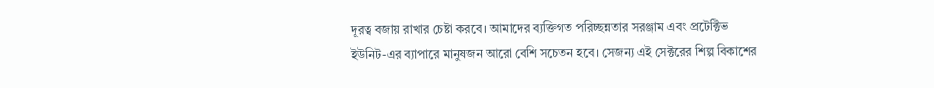দূরত্ব বজায় রাখার চেষ্টা করবে। আমাদের ব্যক্তিগত পরিচ্ছন্নতার সরঞ্জাম এবং প্রটেক্টিভ ইউনিট-এর ব্যাপারে মানুষজন আরো বেশি সচেতন হবে। সেজন্য এই সেক্টরের শিল্প বিকাশের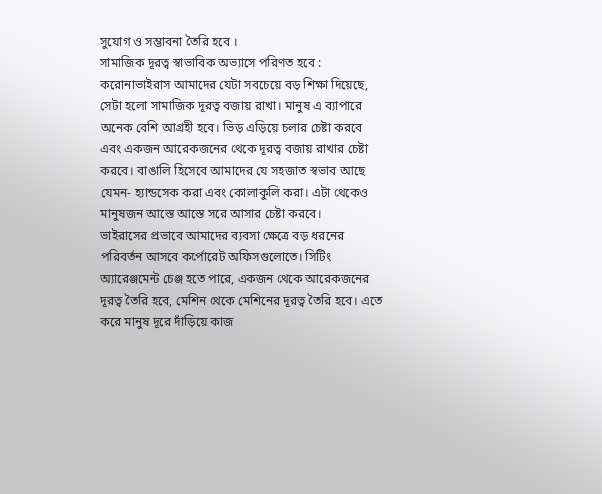সুযোগ ও সম্ভাবনা তৈরি হবে ।
সামাজিক দূরত্ব স্বাভাবিক অভ্যাসে পরিণত হবে : করোনাভাইরাস আমাদের যেটা সবচেয়ে বড় শিক্ষা দিয়েছে, সেটা হলো সামাজিক দূরত্ব বজায় রাখা। মানুষ এ ব্যাপারে অনেক বেশি আগ্রহী হবে। ভিড় এড়িয়ে চলার চেষ্টা করবে এবং একজন আরেকজনের থেকে দূরত্ব বজায় রাখার চেষ্টা করবে। বাঙালি হিসেবে আমাদের যে সহজাত স্বভাব আছে যেমন- হ্যান্ডসেক করা এবং কোলাকুলি করা। এটা থেকেও মানুষজন আস্তে আস্তে সরে আসার চেষ্টা করবে।
ভাইরাসের প্রভাবে আমাদের ব্যবসা ক্ষেত্রে বড় ধরনের পরিবর্তন আসবে কর্পোরেট অফিসগুলোতে। সিটিং অ্যারেঞ্জমেন্ট চেঞ্জ হতে পারে, একজন থেকে আরেকজনের দূরত্ব তৈরি হবে, মেশিন থেকে মেশিনের দূরত্ব তৈরি হবে। এতে করে মানুষ দূরে দাঁড়িয়ে কাজ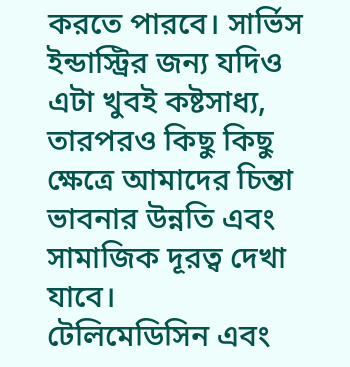করতে পারবে। সার্ভিস ইন্ডাস্ট্রির জন্য যদিও এটা খুবই কষ্টসাধ্য, তারপরও কিছু কিছু ক্ষেত্রে আমাদের চিন্তা ভাবনার উন্নতি এবং সামাজিক দূরত্ব দেখা যাবে।
টেলিমেডিসিন এবং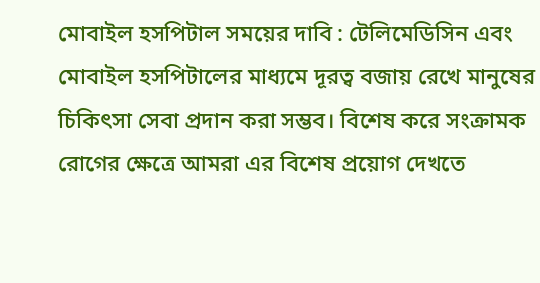মোবাইল হসপিটাল সময়ের দাবি : টেলিমেডিসিন এবং মোবাইল হসপিটালের মাধ্যমে দূরত্ব বজায় রেখে মানুষের চিকিৎসা সেবা প্রদান করা সম্ভব। বিশেষ করে সংক্রামক রোগের ক্ষেত্রে আমরা এর বিশেষ প্রয়োগ দেখতে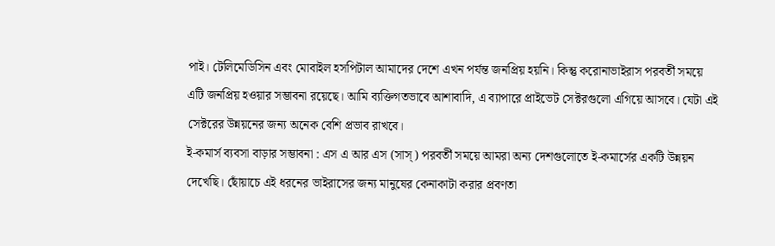পাই। টেলিমেডিসিন এবং মোবাইল হসপিটাল আমাদের দেশে এখন পর্যন্ত জনপ্রিয় হয়নি। কিন্তু করোনাভাইরাস পরবর্তী সময়ে এটি জনপ্রিয় হওয়ার সম্ভাবনা রয়েছে। আমি ব্যক্তিগতভাবে আশাবাদি, এ ব্যাপারে প্রাইভেট সেক্টরগুলো এগিয়ে আসবে। যেটা এই সেক্টরের উন্নয়নের জন্য অনেক বেশি প্রভাব রাখবে।
ই-কমার্স ব্যবসা বাড়ার সম্ভাবনা : এস এ আর এস (সাস্) পরবর্তী সময়ে আমরা অন্য দেশগুলোতে ই-কমার্সের একটি উন্নয়ন দেখেছি। ছোঁয়াচে এই ধরনের ভাইরাসের জন্য মানুষের কেনাকাটা করার প্রবণতা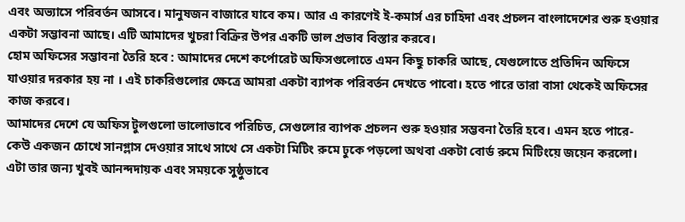এবং অভ্যাসে পরিবর্তন আসবে। মানুষজন বাজারে যাবে কম। আর এ কারণেই ই-কমার্স এর চাহিদা এবং প্রচলন বাংলাদেশের শুরু হওয়ার একটা সম্ভাবনা আছে। এটি আমাদের খুচরা বিক্রির উপর একটি ভাল প্রভাব বিস্তার করবে।
হোম অফিসের সম্ভাবনা তৈরি হবে : আমাদের দেশে কর্পোরেট অফিসগুলোতে এমন কিছু চাকরি আছে, যেগুলোতে প্রতিদিন অফিসে যাওয়ার দরকার হয় না । এই চাকরিগুলোর ক্ষেত্রে আমরা একটা ব্যাপক পরিবর্তন দেখতে পাবো। হতে পারে তারা বাসা থেকেই অফিসের কাজ করবে।
আমাদের দেশে যে অফিস টুলগুলো ভালোভাবে পরিচিত, সেগুলোর ব্যাপক প্রচলন শুরু হওয়ার সম্ভবনা তৈরি হবে। এমন হতে পারে- কেউ একজন চোখে সানগ্লাস দেওয়ার সাথে সাথে সে একটা মিটিং রুমে ঢুকে পড়লো অথবা একটা বোর্ড রুমে মিটিংয়ে জয়েন করলো। এটা তার জন্য খুবই আনন্দদায়ক এবং সময়কে সুষ্ঠুভাবে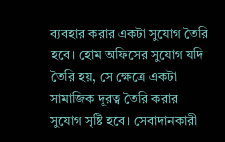ব্যবহার করার একটা সুযোগ তৈরি হবে। হোম অফিসের সুযোগ যদি তৈরি হয়, সে ক্ষেত্রে একটা সামাজিক দূরত্ব তৈরি করার সুযোগ সৃষ্টি হবে। সেবাদানকারী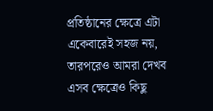প্রতিষ্ঠানের ক্ষেত্রে এটা একেবারেই সহজ নয়, তারপরেও আমরা দেখব এসব ক্ষেত্রেও কিছু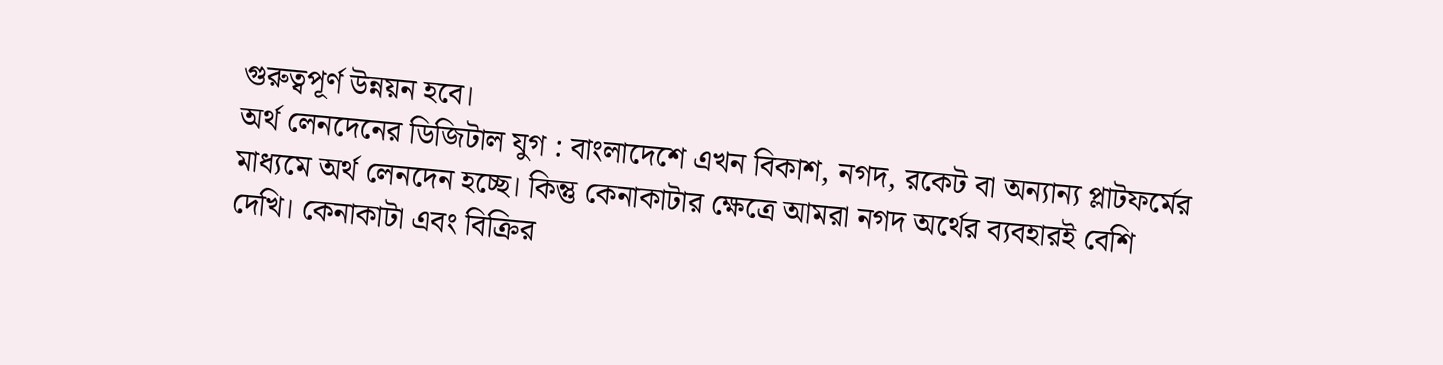গুরুত্বপূর্ণ উন্নয়ন হবে।
অর্থ লেনদেনের ডিজিটাল যুগ : বাংলাদেশে এখন বিকাশ, নগদ, রকেট বা অন্যান্য প্লাটফর্মের মাধ্যমে অর্থ লেনদেন হচ্ছে। কিন্তু কেনাকাটার ক্ষেত্রে আমরা নগদ অর্থের ব্যবহারই বেশি দেখি। কেনাকাটা এবং বিক্রির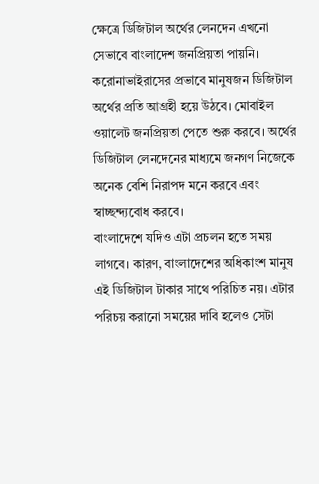ক্ষেত্রে ডিজিটাল অর্থের লেনদেন এখনো সেভাবে বাংলাদেশ জনপ্রিয়তা পায়নি।
করোনাভাইরাসের প্রভাবে মানুষজন ডিজিটাল অর্থের প্রতি আগ্রহী হয়ে উঠবে। মোবাইল ওয়ালেট জনপ্রিয়তা পেতে শুরু করবে। অর্থের ডিজিটাল লেনদেনের মাধ্যমে জনগণ নিজেকে অনেক বেশি নিরাপদ মনে করবে এবং স্বাচ্ছন্দ্যবোধ করবে।
বাংলাদেশে যদিও এটা প্রচলন হতে সময় লাগবে। কারণ, বাংলাদেশের অধিকাংশ মানুষ এই ডিজিটাল টাকার সাথে পরিচিত নয়। এটার পরিচয় করানো সময়ের দাবি হলেও সেটা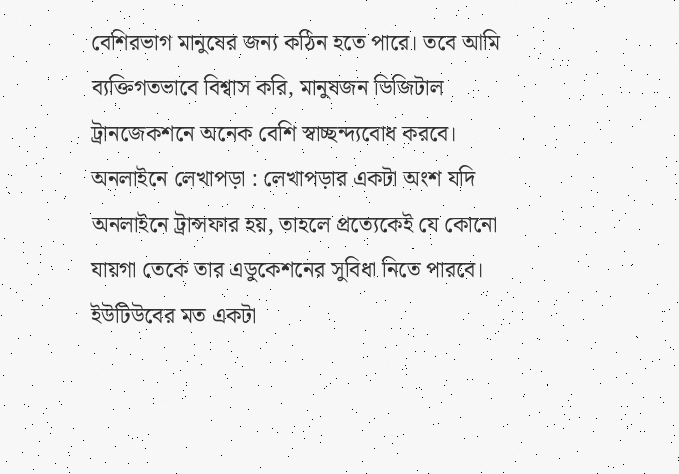বেশিরভাগ মানুষের জন্য কঠিন হতে পারে। তবে আমি ব্যক্তিগতভাবে বিশ্বাস করি, মানুষজন ডিজিটাল ট্রানজেকশনে অনেক বেশি স্বাচ্ছন্দ্যবোধ করবে।
অনলাইনে লেখাপড়া : লেখাপড়ার একটা অংশ যদি অনলাইনে ট্রান্সফার হয়, তাহলে প্রত্যেকেই যে কোনো যায়গা তেকে তার এডুকেশনের সুবিধা নিতে পারবে। ইউটিউবের মত একটা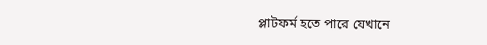প্লাটফর্ম হতে পারে যেখানে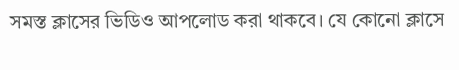সমস্ত ক্লাসের ভিডিও আপলোড করা থাকবে। যে কোনো ক্লাসে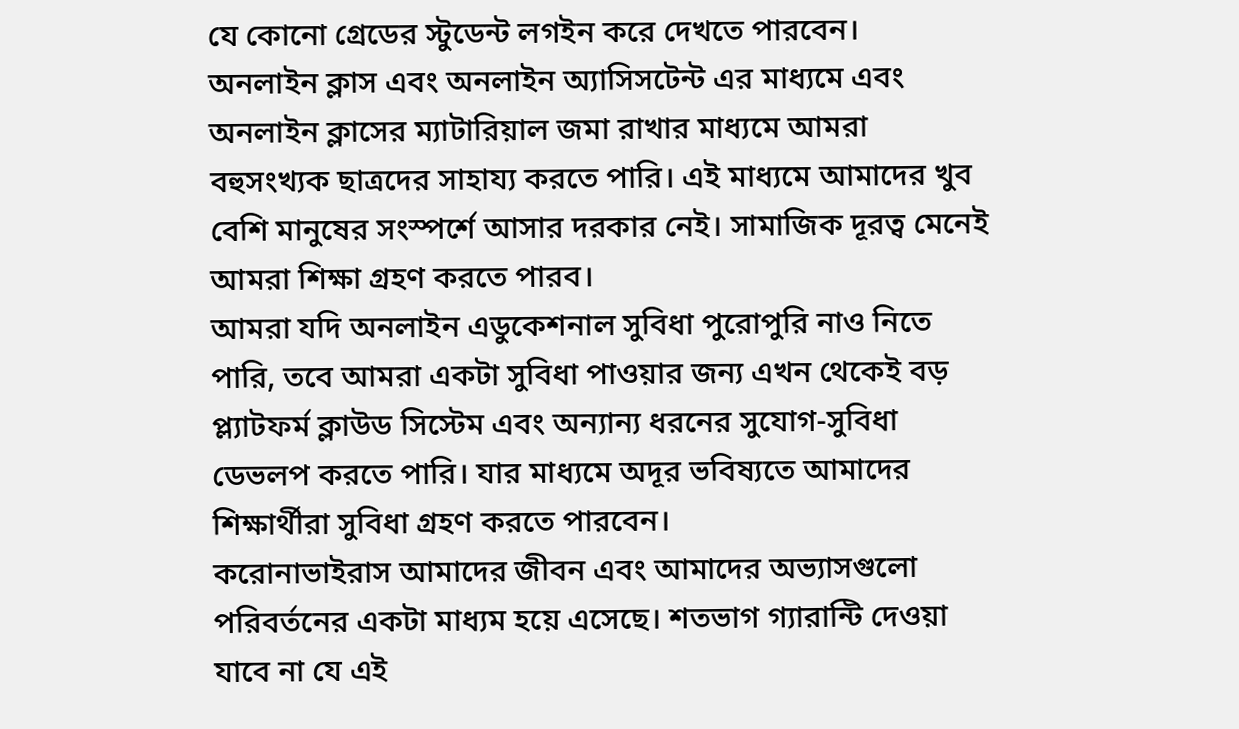যে কোনো গ্রেডের স্টুডেন্ট লগইন করে দেখতে পারবেন।
অনলাইন ক্লাস এবং অনলাইন অ্যাসিসটেন্ট এর মাধ্যমে এবং অনলাইন ক্লাসের ম্যাটারিয়াল জমা রাখার মাধ্যমে আমরা বহুসংখ্যক ছাত্রদের সাহায্য করতে পারি। এই মাধ্যমে আমাদের খুব বেশি মানুষের সংস্পর্শে আসার দরকার নেই। সামাজিক দূরত্ব মেনেই আমরা শিক্ষা গ্রহণ করতে পারব।
আমরা যদি অনলাইন এডুকেশনাল সুবিধা পুরোপুরি নাও নিতে পারি, তবে আমরা একটা সুবিধা পাওয়ার জন্য এখন থেকেই বড় প্ল্যাটফর্ম ক্লাউড সিস্টেম এবং অন্যান্য ধরনের সুযোগ-সুবিধা ডেভলপ করতে পারি। যার মাধ্যমে অদূর ভবিষ্যতে আমাদের শিক্ষার্থীরা সুবিধা গ্রহণ করতে পারবেন।
করোনাভাইরাস আমাদের জীবন এবং আমাদের অভ্যাসগুলো পরিবর্তনের একটা মাধ্যম হয়ে এসেছে। শতভাগ গ্যারান্টি দেওয়া যাবে না যে এই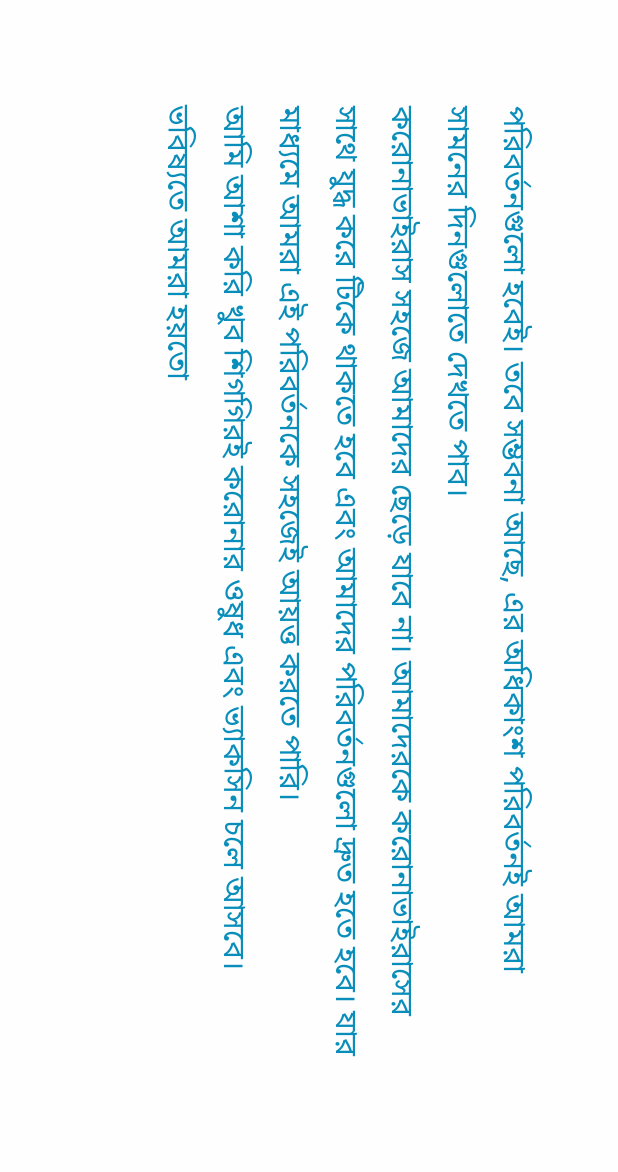পরিবর্তনগুলো হবেই। তবে সম্ভবনা আছে, এর অধিকাংশ পরিবর্তনই আমরা সামনের দিনগুলোতে দেখতে পাব।
করোনাভাইরাস সহজে আমাদের ছেড়ে যাবে না। আমাদেরকে করোনাভাইরাসের সাথে যুদ্ধ করে টিকে থাকতে হবে এবং আমাদের পরিবর্তনগুলো দ্রুত হতে হবে। যার মাধ্যমে আমরা এই পরিবর্তনকে সহজেই আয়ত্ত করতে পারি।
আমি আশা করি খুব শিগগিরই করোনার ওষুধ এবং ভ্যাকসিন চলে আসবে। ভবিষ্যতে আমরা হয়তো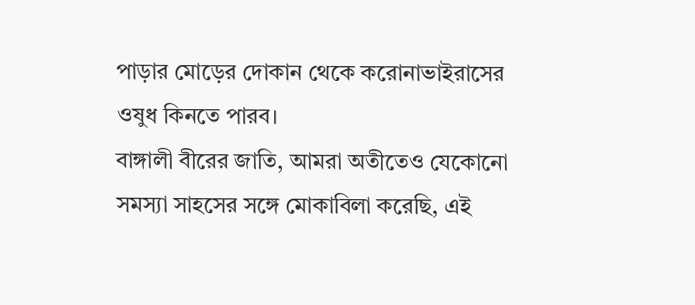পাড়ার মোড়ের দোকান থেকে করোনাভাইরাসের ওষুধ কিনতে পারব।
বাঙ্গালী বীরের জাতি, আমরা অতীতেও যেকোনো সমস্যা সাহসের সঙ্গে মোকাবিলা করেছি, এই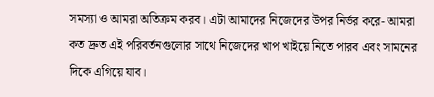সমস্যা ও আমরা অতিক্রম করব। এটা আমাদের নিজেদের উপর নির্ভর করে- আমরা কত দ্রুত এই পরিবর্তনগুলোর সাথে নিজেদের খাপ খাইয়ে নিতে পারব এবং সামনের দিকে এগিয়ে যাব।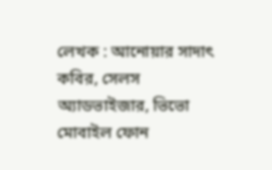লেখক : আনোয়ার সাদাৎ কবির, সেলস অ্যাডভাইজার, ভিভো মোবাইল ফোন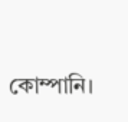কোম্পানি।